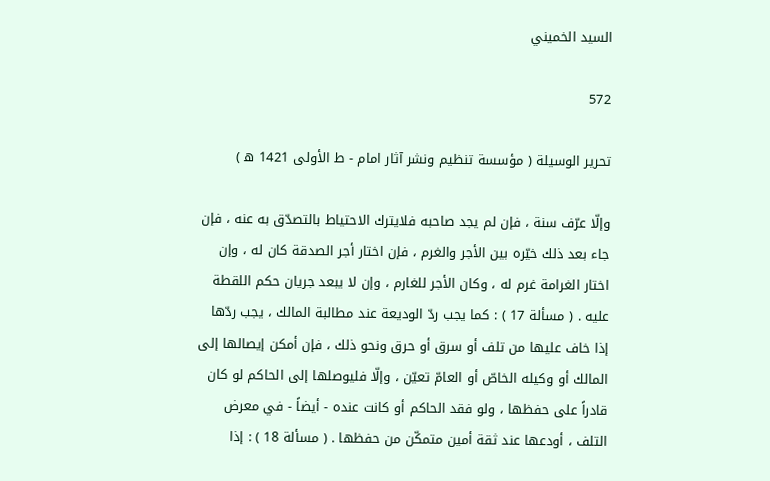السيد الخميني

572

تحرير الوسيلة ( مؤسسة تنظيم ونشر آثار امام - ط الأولى 1421 ه‍ )

وإلّا عرّف سنة ، فإن لم يجد صاحبه فلايترك الاحتياط بالتصدّق به عنه ، فإن جاء بعد ذلك خيّره بين الأجر والغرم ، فإن اختار أجر الصدقة كان له ، وإن اختار الغرامة غرم له ، وكان الأجر للغارم ، وإن لا يبعد جريان حكم اللقطة عليه . ( مسألة 17 ) : كما يجب ردّ الوديعة عند مطالبة المالك ، يجب ردّها إذا خاف عليها من تلف أو سرق أو حرق ونحو ذلك ، فإن أمكن إيصالها إلى المالك أو وكيله الخاصّ أو العامّ تعيّن ، وإلّا فليوصلها إلى الحاكم لو كان قادراً على حفظها ، ولو فقد الحاكم أو كانت عنده - أيضاً - في معرض التلف ، أودعها عند ثقة أمين متمكّن من حفظها . ( مسألة 18 ) : إذا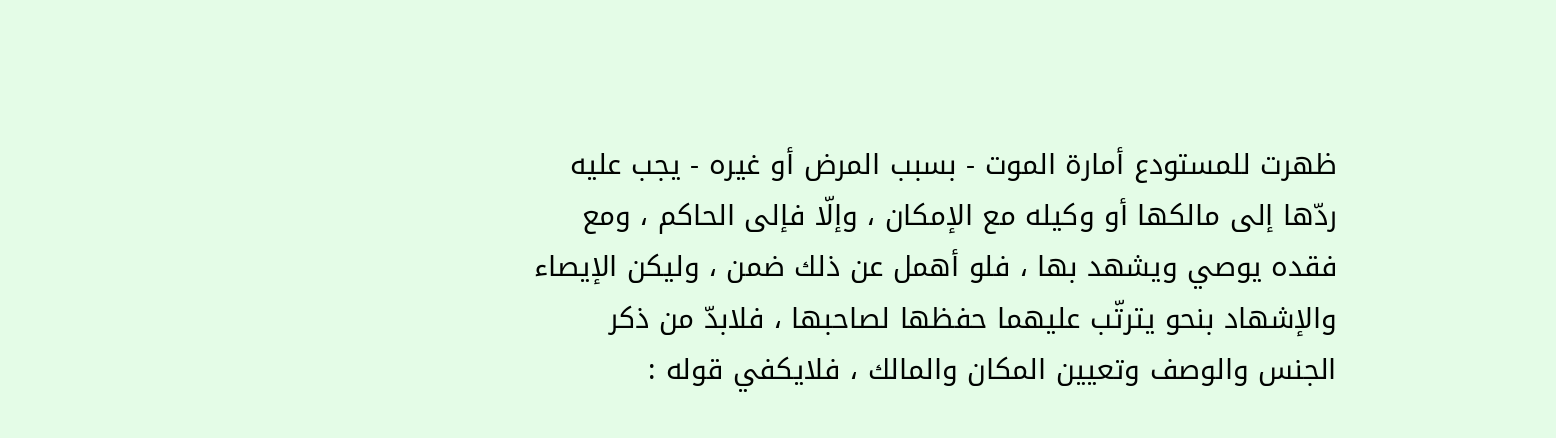ظهرت للمستودع أمارة الموت - بسبب المرض أو غيره - يجب عليه ردّها إلى مالكها أو وكيله مع الإمكان ، وإلّا فإلى الحاكم ، ومع فقده يوصي ويشهد بها ، فلو أهمل عن ذلك ضمن ، وليكن الإيصاء والإشهاد بنحو يترتّب عليهما حفظها لصاحبها ، فلابدّ من ذكر الجنس والوصف وتعيين المكان والمالك ، فلايكفي قوله :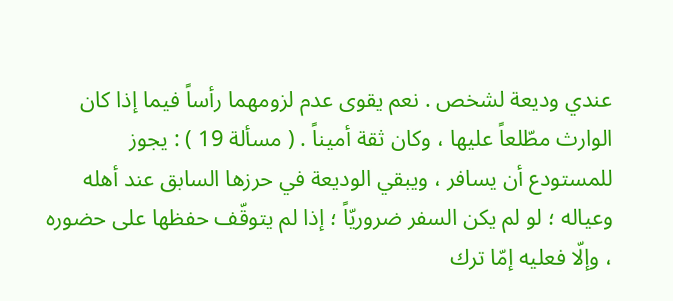عندي وديعة لشخص . نعم يقوى عدم لزومهما رأساً فيما إذا كان الوارث مطّلعاً عليها ، وكان ثقة أميناً . ( مسألة 19 ) : يجوز للمستودع أن يسافر ، ويبقي الوديعة في حرزها السابق عند أهله وعياله ؛ لو لم يكن السفر ضروريّاً ؛ إذا لم يتوقّف حفظها على حضوره ، وإلّا فعليه إمّا ترك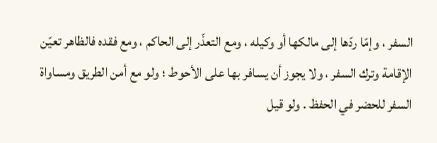السفر ، وإمّا ردّها إلى مالكها أو وكيله ، ومع التعذّر إلى الحاكم ، ومع فقده فالظاهر تعيّن الإقامة وترك السفر ، ولا يجوز أن يسافر بها على الأحوط ؛ ولو مع أمن الطريق ومساواة السفر للحضر في الحفظ . ولو قيل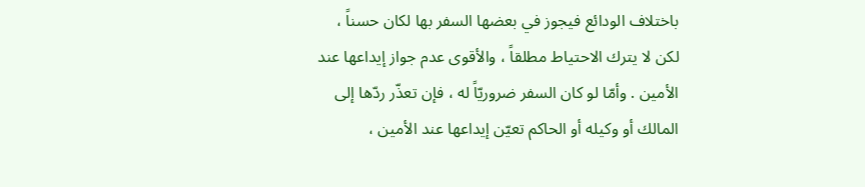باختلاف الودائع فيجوز في بعضها السفر بها لكان حسناً ، لكن لا يترك الاحتياط مطلقاً ، والأقوى عدم جواز إيداعها عند الأمين . وأمّا لو كان السفر ضروريّاً له ، فإن تعذّر ردّها إلى المالك أو وكيله أو الحاكم تعيّن إيداعها عند الأمين ،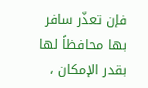فإن تعذّر سافر بها محافظاً لها بقدر الإمكان ،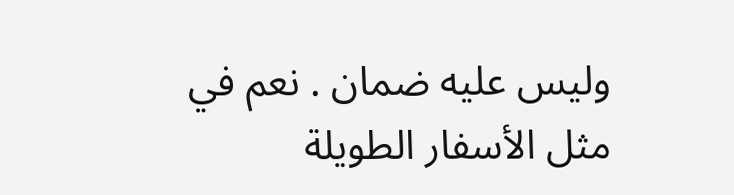وليس عليه ضمان . نعم في مثل الأسفار الطويلة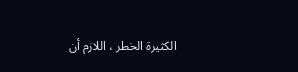الكثيرة الخطر ، اللازم أن